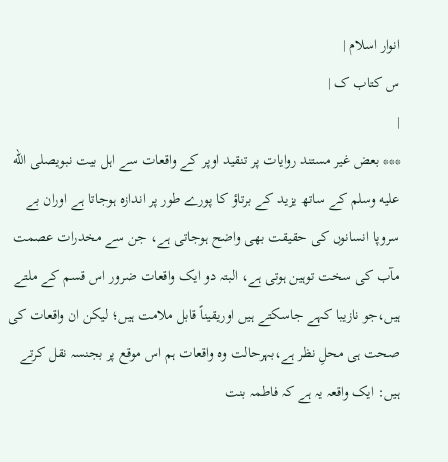انوار اسلام |
س کتاب ک |
|
*** بعض غیر مستند روایات پر تنقید اوپر کے واقعات سے اہل بیت نبویصلى الله عليه وسلم کے ساتھ یزید کے برتاؤ کا پورے طور پر اندازہ ہوجاتا ہے اوران بے سروپا انسانوں کی حقیقت بھی واضح ہوجاتی ہے، جن سے مخدرات عصمت مآب کی سخت توہین ہوتی ہے، البتہ دو ایک واقعات ضرور اس قسم کے ملتے ہیں،جو نازیبا کہے جاسکتے ہیں اوریقیناً قابل ملامت ہیں؛ لیکن ان واقعات کی صحت ہی محلِ نظر ہے،بہرحالت وہ واقعات ہم اس موقع پر بجنسہ نقل کرتے ہیں: ایک واقعہ یہ ہے کہ فاطمہ بنت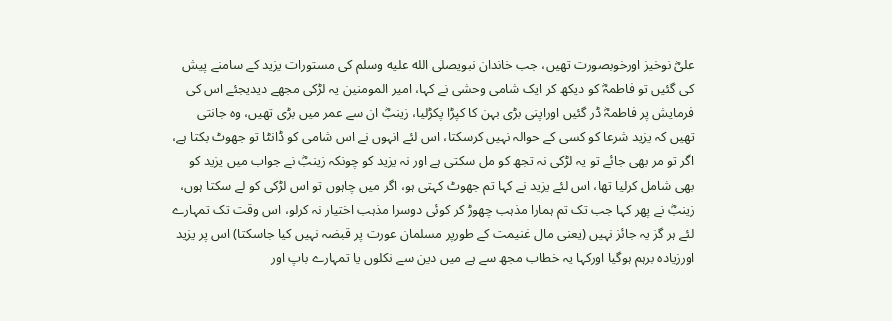علیؓ نوخیز اورخوبصورت تھیں، جب خاندان نبویصلى الله عليه وسلم کی مستورات یزید کے سامنے پیش کی گئیں تو فاطمہؓ کو دیکھ کر ایک شامی وحشی نے کہا، امیر المومنین یہ لڑکی مجھے دیدیجئے اس کی فرمایش پر فاطمہؓ ڈر گئیں اوراپنی بڑی بہن کا کپڑا پکڑلیا، زینبؓ ان سے عمر میں بڑی تھیں، وہ جانتی تھیں کہ یزید شرعا کو کسی کے حوالہ نہیں کرسکتا، اس لئے انہوں نے اس شامی کو ڈانٹا تو جھوٹ بکتا ہے، اگر تو مر بھی جائے تو یہ لڑکی نہ تجھ کو مل سکتی ہے اور نہ یزید کو چونکہ زینبؓ نے جواب میں یزید کو بھی شامل کرلیا تھا، اس لئے یزید نے کہا تم جھوٹ کہتی ہو، اگر میں چاہوں تو اس لڑکی کو لے سکتا ہوں، زینبؓ نے پھر کہا جب تک تم ہمارا مذہب چھوڑ کر کوئی دوسرا مذہب اختیار نہ کرلو، اس وقت تک تمہارے لئے ہر گز یہ جائز نہیں (یعنی مال غنیمت کے طورپر مسلمان عورت پر قبضہ نہیں کیا جاسکتا) اس پر یزید اورزیادہ برہم ہوگیا اورکہا یہ خطاب مجھ سے ہے میں دین سے نکلوں یا تمہارے باپ اور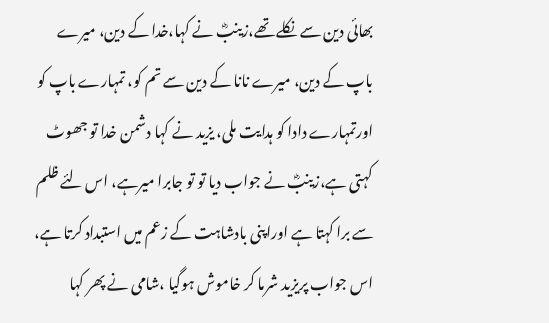بھائی دین سے نکلے تھے،زینبؓ نے کہا،خدا کے دین، میرے باپ کے دین، میرے نانا کے دین سے تم کو، تمہارے باپ کو اورتمہارے دادا کو ہدایت ملی، یزید نے کہا دشمن خدا تو جھوٹ کہتی ہے،زینبؓ نے جواب دیا تو تو جابرا میرہے، اس لئے ظلم سے برا کہتا ہے اوراپنی بادشاہت کے زعم میں استبداد کرتا ہے، اس جواب پریزید شرما کر خاموش ہوگیا ،شامی نے پھر کہا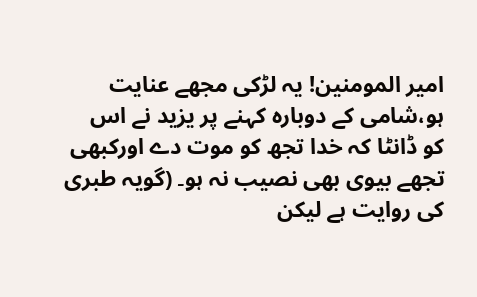امیر المومنین! یہ لڑکی مجھے عنایت ہو،شامی کے دوبارہ کہنے پر یزید نے اس کو ڈانٹا کہ خدا تجھ کو موت دے اورکبھی تجھے بیوی بھی نصیب نہ ہو۔ (گویہ طبری کی روایت ہے لیکن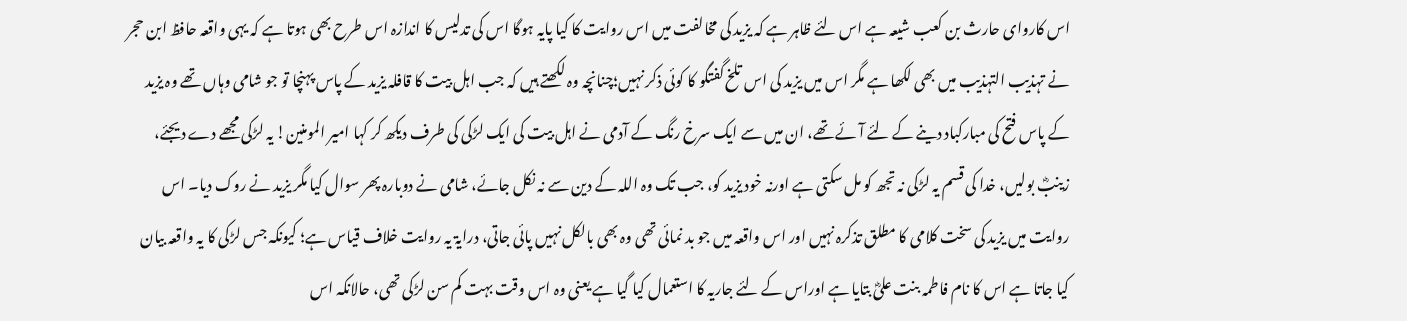اس کاروای حارث بن کعب شیعہ ہے اس لئے ظاہر ہے کہ یزید کی مخالفت میں اس روایت کا کیا پایہ ہوگا اس کی تدلیس کا اندازہ اس طرح بھی ہوتا ہے کہ یہی واقعہ حافظ ابن حجر نے تہذیب التہذیب میں بھی لکھا ہے مگر اس میں یزید کی اس تلخ گفتگو کا کوئی ذکر نہیں؛چنانچہ وہ لکھتے ہیں کہ جب اہل بیت کا قافلہ یزید کے پاس پہنچا تو جو شامی وہاں تھے وہ یزید کے پاس فتح کی مبارکباد دینے کے لئے آئے تھے، ان میں سے ایک سرخ رنگ کے آدمی نے اہل بیت کی ایک لڑکی کی طرف دیکھ کر کہا امیر المومنین! یہ لڑکی مجھے دے دیجئے، زینبؓ بولیں، خدا کی قسم یہ لڑکی نہ تجھ کو مل سکتی ہے اورنہ خود یزید کو، جب تک وہ اللہ کے دین سے نہ نکل جائے، شامی نے دوبارہ پھر سوال کیا مگر یزید نے روک دیا۔ اس روایت میں یزید کی سخت کلامی کا مطلق تذکرہ نہیں اور اس واقعہ میں جو بد نمائی تھی وہ بھی بالکل نہیں پائی جاتی، درایۃ یہ روایت خلاف قیاس ہے؛ کیونکہ جس لڑکی کا یہ واقعہ بیان کیا جاتا ہے اس کا نام فاطمہ بنت علیؓ بتایا ہے اوراس کے لئے جاریہ کا استعمال کیا گیا ہے یعنی وہ اس وقت بہت کم سن لڑکی تھی، حالانکہ اس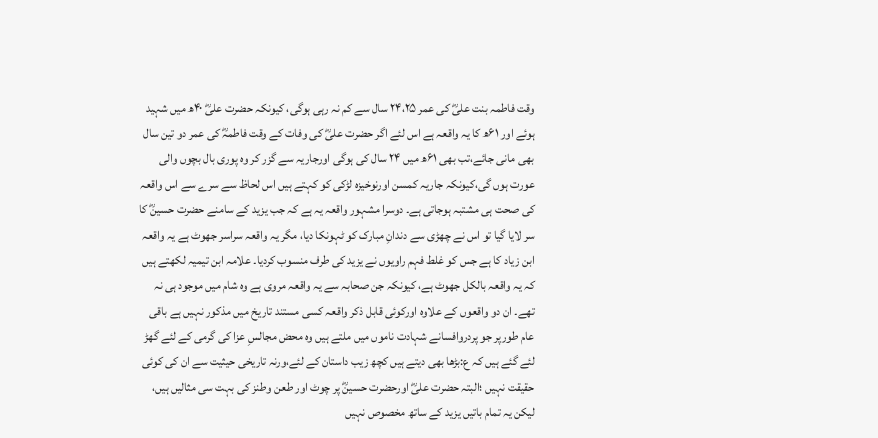وقت فاطمہ بنت علیؓ کی عمر ۲۴،۲۵ سال سے کم نہ رہی ہوگی، کیونکہ حضرت علیؓ ۴۰ھ میں شہید ہوئے اور ۶۱ھ کا یہ واقعہ ہے اس لئے اگر حضرت علیؓ کی وفات کے وقت فاطمہؓ کی عمر دو تین سال بھی مانی جائے،تب بھی ۶۱ھ میں ۲۴ سال کی ہوگی اورجاریہ سے گزر کر وہ پوری بال بچوں والی عورت ہوں گی،کیونکہ جاریہ کمسن اورنوخیزہ لڑکی کو کہتے ہیں اس لحاظ سے سرے سے اس واقعہ کی صحت ہی مشتبہ ہوجاتی ہے۔ دوسرا مشہور واقعہ یہ ہے کہ جب یزید کے سامنے حضرت حسینؓ کا سر لایا گیا تو اس نے چھڑی سے دندانِ مبارک کو ٹہونکا دیا، مگر یہ واقعہ سراسر جھوٹ ہے یہ واقعہ ابن زیاد کا ہے جس کو غلط فہم راویوں نے یزید کی طرف منسوب کردیا۔ علامہ ابن تیمیہ لکھتے ہیں کہ یہ واقعہ بالکل جھوٹ ہے، کیونکہ جن صحابہ سے یہ واقعہ مروی ہے وہ شام میں موجود ہی نہ تھے۔ ان دو واقعوں کے علاوہ اورکوئی قابل ذکر واقعہ کسی مستند تاریخ میں مذکور نہیں ہے باقی عام طورپر جو پردروافسانے شہادت ناموں میں ملتے ہیں وہ محض مجالسِ عزا کی گرمی کے لئے گھڑ لئے گئے ہیں کہ ع:بڑھا بھی دیتے ہیں کچھ زیب داستان کے لئے،ورنہ تاریخی حیثیت سے ان کی کوئی حقیقت نہیں ؛البتہ حضرت علیؓ اورحضرت حسینؓ پر چوٹ اور طعن وطنز کی بہت سی مثالیں ہیں، لیکن یہ تمام باتیں یزید کے ساتھ مخصوص نہیں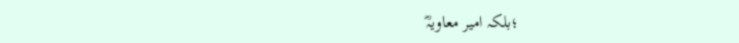؛بلکہ امیر معاویہؓ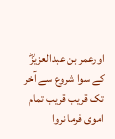اورعمر بن عبدالعزیزؓ کے سوا شروع سے آخر تک قریب قریب تمام اموی فرما نروا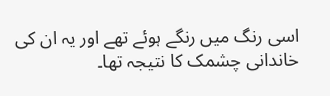اسی رنگ میں رنگے ہوئے تھے اور یہ ان کی خاندانی چشمک کا نتیجہ تھا۔